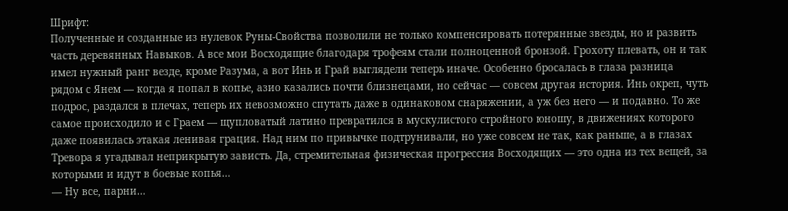Шрифт:
Полученные и созданные из нулевок Руны-Свойства позволили не только компенсировать потерянные звезды, но и развить часть деревянных Навыков. А все мои Восходящие благодаря трофеям стали полноценной бронзой. Грохоту плевать, он и так имел нужный ранг везде, кроме Разума, а вот Инь и Грай выглядели теперь иначе. Особенно бросалась в глаза разница рядом с Янем — когда я попал в копье, азио казались почти близнецами, но сейчас — совсем другая история. Инь окреп, чуть подрос, раздался в плечах, теперь их невозможно спутать даже в одинаковом снаряжении, а уж без него — и подавно. То же самое происходило и с Граем — щупловатый латино превратился в мускулистого стройного юношу, в движениях которого даже появилась этакая ленивая грация. Над ним по привычке подтрунивали, но уже совсем не так, как раньше, а в глазах Тревора я угадывал неприкрытую зависть. Да, стремительная физическая прогрессия Восходящих — это одна из тех вещей, за которыми и идут в боевые копья…
— Ну все, парни…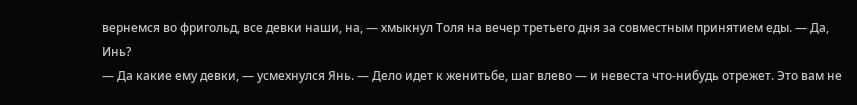вернемся во фригольд, все девки наши, на, — хмыкнул Толя на вечер третьего дня за совместным принятием еды. — Да, Инь?
— Да какие ему девки, — усмехнулся Янь. — Дело идет к женитьбе, шаг влево — и невеста что-нибудь отрежет. Это вам не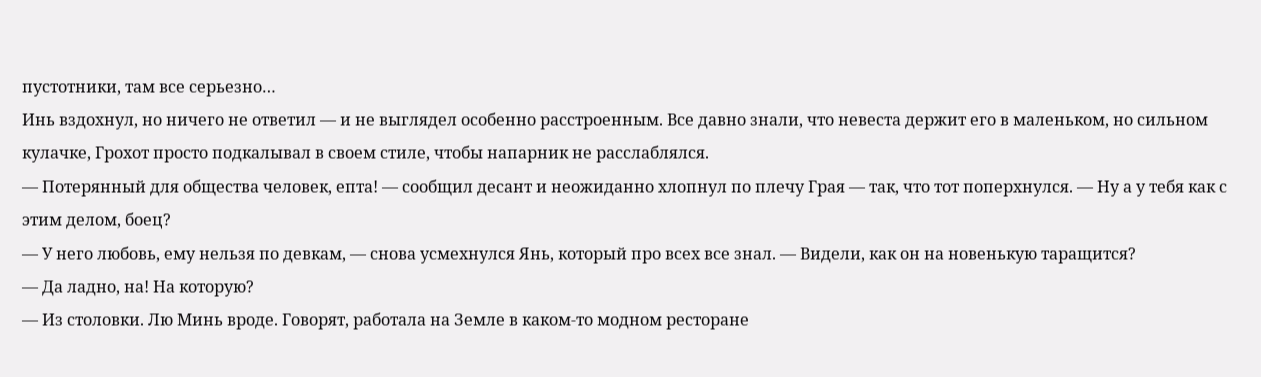пустотники, там все серьезно…
Инь вздохнул, но ничего не ответил — и не выглядел особенно расстроенным. Все давно знали, что невеста держит его в маленьком, но сильном кулачке, Грохот просто подкалывал в своем стиле, чтобы напарник не расслаблялся.
— Потерянный для общества человек, епта! — сообщил десант и неожиданно хлопнул по плечу Грая — так, что тот поперхнулся. — Ну а у тебя как с этим делом, боец?
— У него любовь, ему нельзя по девкам, — снова усмехнулся Янь, который про всех все знал. — Видели, как он на новенькую таращится?
— Да ладно, на! На которую?
— Из столовки. Лю Минь вроде. Говорят, работала на Земле в каком-то модном ресторане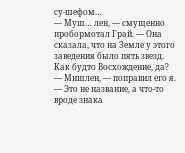су-шефом…
— Муш… лен, — смущенно пробормотал Грай. — Она сказала, что на Земле у этого заведения было пять звезд. Как будто Восхождение, да?
— Мишлен, — поправил его я. — Это не название, а что-то вроде знака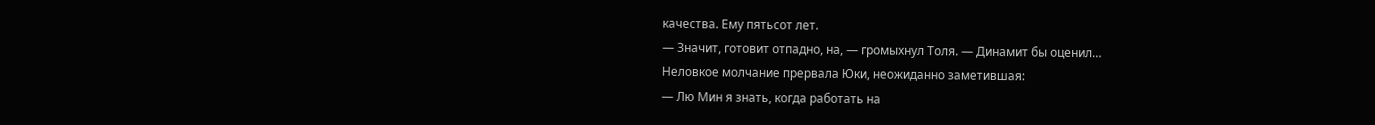качества. Ему пятьсот лет.
— Значит, готовит отпадно, на, — громыхнул Толя. — Динамит бы оценил…
Неловкое молчание прервала Юки, неожиданно заметившая:
— Лю Мин я знать, когда работать на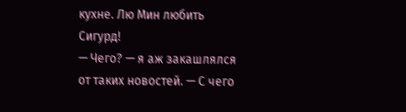кухне. Лю Мин любить Сигурд!
— Чего? — я аж закашлялся от таких новостей. — С чего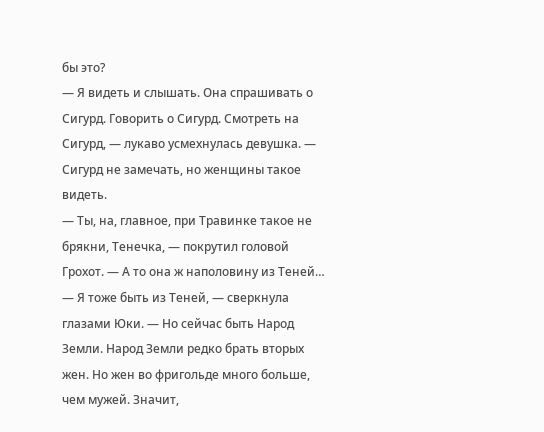бы это?
— Я видеть и слышать. Она спрашивать о Сигурд. Говорить о Сигурд. Смотреть на Сигурд, — лукаво усмехнулась девушка. — Сигурд не замечать, но женщины такое видеть.
— Ты, на, главное, при Травинке такое не брякни, Тенечка, — покрутил головой Грохот. — А то она ж наполовину из Теней…
— Я тоже быть из Теней, — сверкнула глазами Юки. — Но сейчас быть Народ Земли. Народ Земли редко брать вторых жен. Но жен во фригольде много больше, чем мужей. Значит,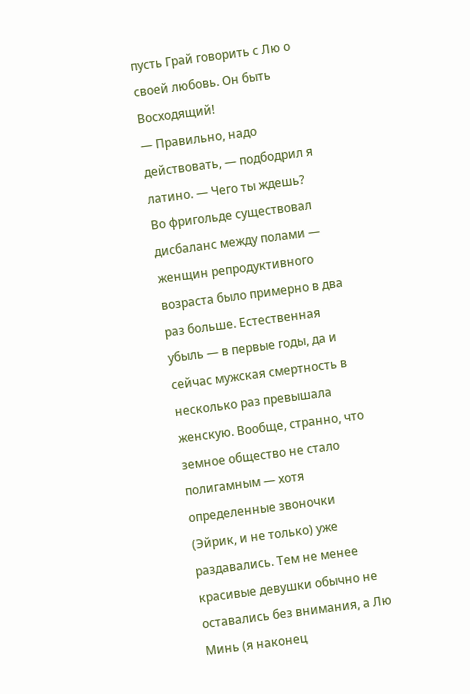пусть Грай говорить с Лю о своей любовь. Он быть Восходящий!
— Правильно, надо действовать, — подбодрил я латино. — Чего ты ждешь?
Во фригольде существовал дисбаланс между полами — женщин репродуктивного возраста было примерно в два раз больше. Естественная убыль — в первые годы, да и сейчас мужская смертность в несколько раз превышала женскую. Вообще, странно, что земное общество не стало полигамным — хотя определенные звоночки (Эйрик, и не только) уже раздавались. Тем не менее красивые девушки обычно не оставались без внимания, а Лю Минь (я наконец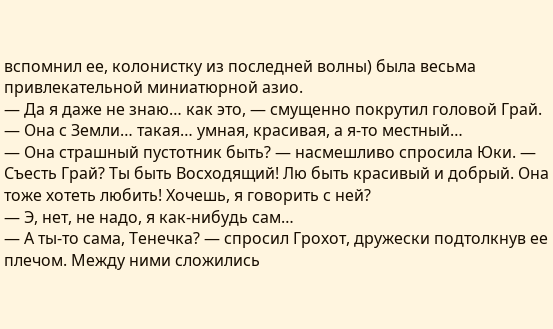вспомнил ее, колонистку из последней волны) была весьма привлекательной миниатюрной азио.
— Да я даже не знаю… как это, — смущенно покрутил головой Грай. — Она с Земли… такая… умная, красивая, а я-то местный…
— Она страшный пустотник быть? — насмешливо спросила Юки. — Съесть Грай? Ты быть Восходящий! Лю быть красивый и добрый. Она тоже хотеть любить! Хочешь, я говорить с ней?
— Э, нет, не надо, я как-нибудь сам…
— А ты-то сама, Тенечка? — спросил Грохот, дружески подтолкнув ее плечом. Между ними сложились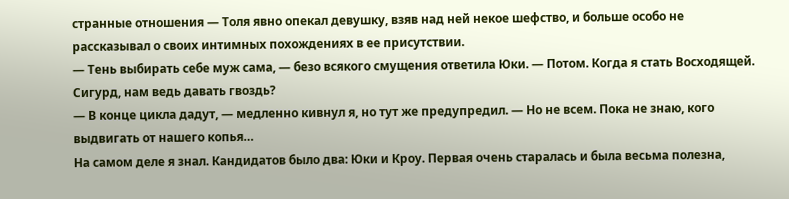странные отношения — Толя явно опекал девушку, взяв над ней некое шефство, и больше особо не рассказывал о своих интимных похождениях в ее присутствии.
— Тень выбирать себе муж сама, — безо всякого смущения ответила Юки. — Потом. Когда я стать Восходящей. Сигурд, нам ведь давать гвоздь?
— В конце цикла дадут, — медленно кивнул я, но тут же предупредил. — Но не всем. Пока не знаю, кого выдвигать от нашего копья…
На самом деле я знал. Кандидатов было два: Юки и Кроу. Первая очень старалась и была весьма полезна,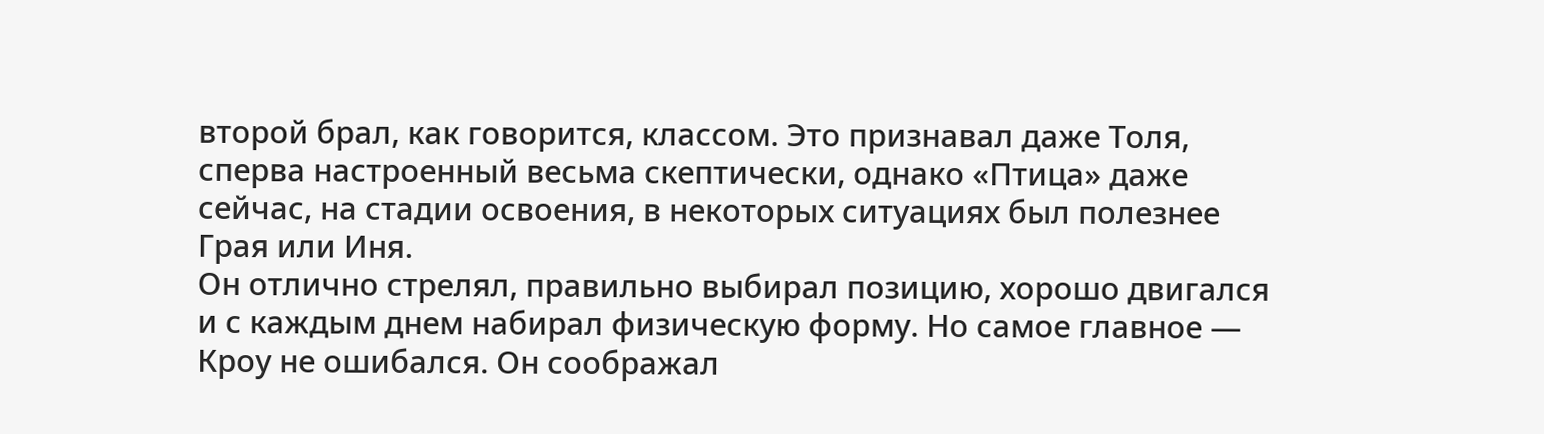второй брал, как говорится, классом. Это признавал даже Толя, сперва настроенный весьма скептически, однако «Птица» даже сейчас, на стадии освоения, в некоторых ситуациях был полезнее Грая или Иня.
Он отлично стрелял, правильно выбирал позицию, хорошо двигался и с каждым днем набирал физическую форму. Но самое главное — Кроу не ошибался. Он соображал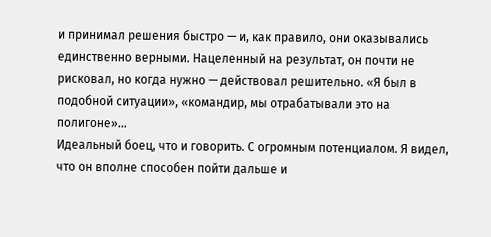и принимал решения быстро — и, как правило, они оказывались единственно верными. Нацеленный на результат, он почти не рисковал, но когда нужно — действовал решительно. «Я был в подобной ситуации», «командир, мы отрабатывали это на полигоне»…
Идеальный боец, что и говорить. С огромным потенциалом. Я видел, что он вполне способен пойти дальше и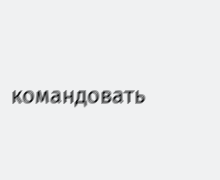командовать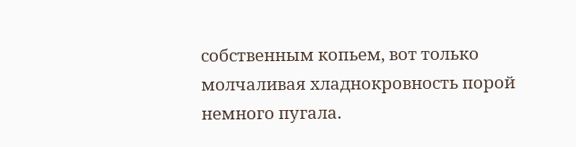собственным копьем, вот только молчаливая хладнокровность порой немного пугала.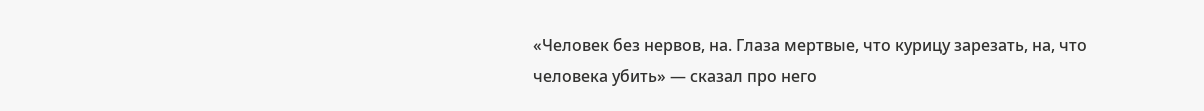«Человек без нервов, на. Глаза мертвые, что курицу зарезать, на, что человека убить» — сказал про него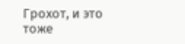Грохот, и это тоже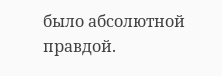было абсолютной правдой.